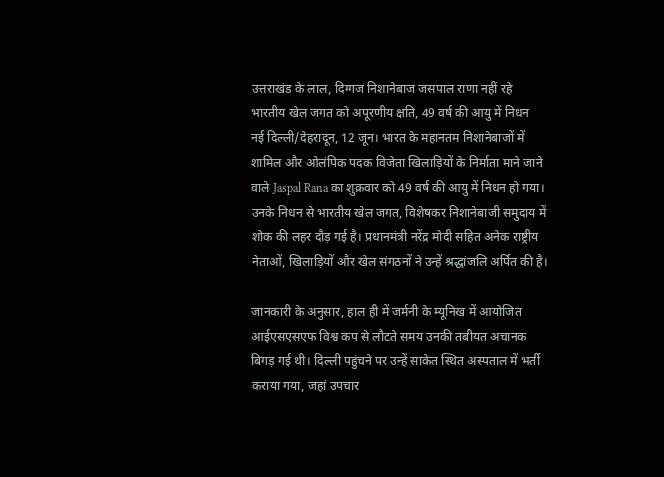उत्तराखंड के लाल, दिग्गज निशानेबाज जसपाल राणा नहीं रहे
भारतीय खेल जगत को अपूरणीय क्षति, 49 वर्ष की आयु में निधन
नई दिल्ली/देहरादून, 12 जून। भारत के महानतम निशानेबाजों में शामिल और ओलंपिक पदक विजेता खिलाड़ियों के निर्माता माने जाने वाले Jaspal Rana का शुक्रवार को 49 वर्ष की आयु में निधन हो गया। उनके निधन से भारतीय खेल जगत, विशेषकर निशानेबाजी समुदाय में शोक की लहर दौड़ गई है। प्रधानमंत्री नरेंद्र मोदी सहित अनेक राष्ट्रीय नेताओं, खिलाड़ियों और खेल संगठनों ने उन्हें श्रद्धांजलि अर्पित की है।

जानकारी के अनुसार, हाल ही में जर्मनी के म्यूनिख में आयोजित आईएसएसएफ विश्व कप से लौटते समय उनकी तबीयत अचानक बिगड़ गई थी। दिल्ली पहुंचने पर उन्हें साकेत स्थित अस्पताल में भर्ती कराया गया, जहां उपचार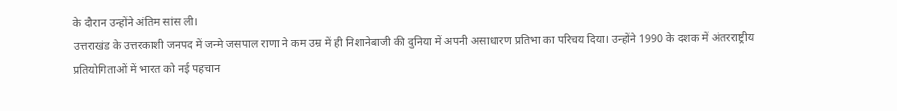के दौरान उन्होंने अंतिम सांस ली।
उत्तराखंड के उत्तरकाशी जनपद में जन्मे जसपाल राणा ने कम उम्र में ही निशानेबाजी की दुनिया में अपनी असाधारण प्रतिभा का परिचय दिया। उन्होंने 1990 के दशक में अंतरराष्ट्रीय प्रतियोगिताओं में भारत को नई पहचान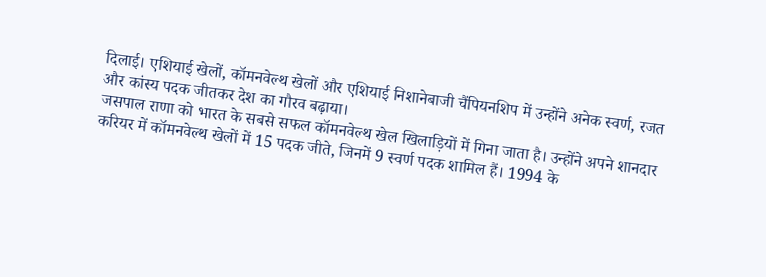दिलाई। एशियाई खेलों, कॉमनवेल्थ खेलों और एशियाई निशानेबाजी चैंपियनशिप में उन्होंने अनेक स्वर्ण, रजत और कांस्य पदक जीतकर देश का गौरव बढ़ाया।
जसपाल राणा को भारत के सबसे सफल कॉमनवेल्थ खेल खिलाड़ियों में गिना जाता है। उन्होंने अपने शानदार करियर में कॉमनवेल्थ खेलों में 15 पदक जीते, जिनमें 9 स्वर्ण पदक शामिल हैं। 1994 के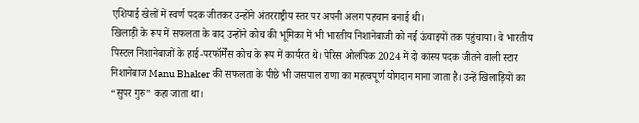एशियाई खेलों में स्वर्ण पदक जीतकर उन्होंने अंतरराष्ट्रीय स्तर पर अपनी अलग पहचान बनाई थी।
खिलाड़ी के रूप में सफलता के बाद उन्होंने कोच की भूमिका में भी भारतीय निशानेबाजी को नई ऊंचाइयों तक पहुंचाया। वे भारतीय पिस्टल निशानेबाजों के हाई-परफॉर्मेंस कोच के रूप में कार्यरत थे। पेरिस ओलंपिक 2024 में दो कांस्य पदक जीतने वाली स्टार निशानेबाज Manu Bhaker की सफलता के पीछे भी जसपाल राणा का महत्वपूर्ण योगदान माना जाता है। उन्हें खिलाड़ियों का “सुपर गुरु” कहा जाता था।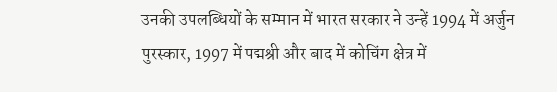उनकी उपलब्धियों के सम्मान में भारत सरकार ने उन्हें 1994 में अर्जुन पुरस्कार, 1997 में पद्मश्री और बाद में कोचिंग क्षेत्र में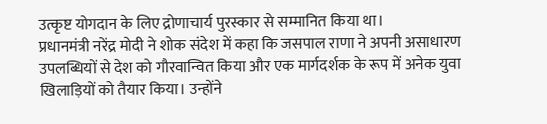उत्कृष्ट योगदान के लिए द्रोणाचार्य पुरस्कार से सम्मानित किया था।
प्रधानमंत्री नरेंद्र मोदी ने शोक संदेश में कहा कि जसपाल राणा ने अपनी असाधारण उपलब्धियों से देश को गौरवान्वित किया और एक मार्गदर्शक के रूप में अनेक युवा खिलाड़ियों को तैयार किया। उन्होंने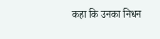कहा कि उनका निधन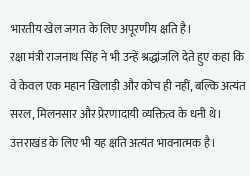भारतीय खेल जगत के लिए अपूरणीय क्षति है।
रक्षा मंत्री राजनाथ सिंह ने भी उन्हें श्रद्धांजलि देते हुए कहा कि वे केवल एक महान खिलाड़ी और कोच ही नहीं, बल्कि अत्यंत सरल, मिलनसार और प्रेरणादायी व्यक्तित्व के धनी थे।
उत्तराखंड के लिए भी यह क्षति अत्यंत भावनात्मक है।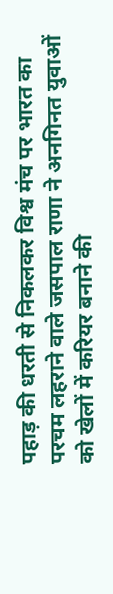पहाड़ की धरती से निकलकर विश्व मंच पर भारत का परचम लहराने वाले जसपाल राणा ने अनगिनत युवाओं को खेलों में करियर बनाने की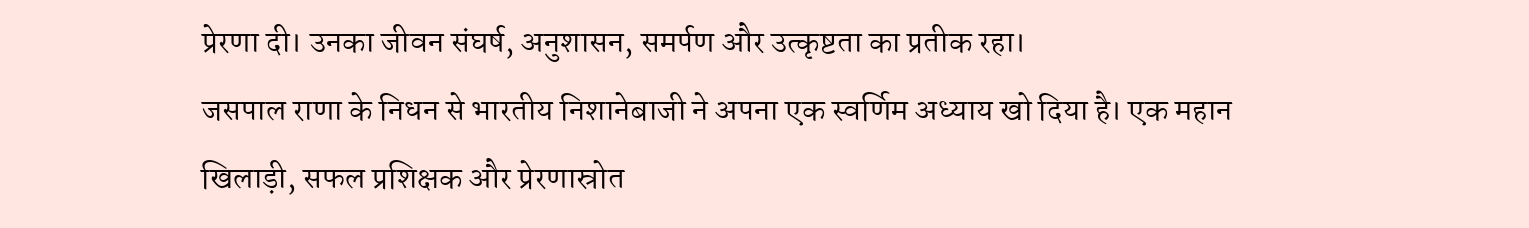प्रेरणा दी। उनका जीवन संघर्ष, अनुशासन, समर्पण और उत्कृष्टता का प्रतीक रहा।
जसपाल राणा के निधन से भारतीय निशानेबाजी ने अपना एक स्वर्णिम अध्याय खो दिया है। एक महान खिलाड़ी, सफल प्रशिक्षक और प्रेरणास्रोत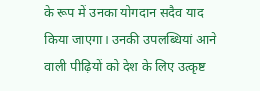के रूप में उनका योगदान सदैव याद किया जाएगा। उनकी उपलब्धियां आने वाली पीढ़ियों को देश के लिए उत्कृष्ट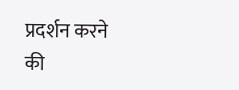प्रदर्शन करने की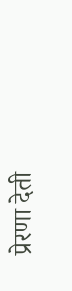प्रेरणा देती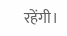रहेंगी।